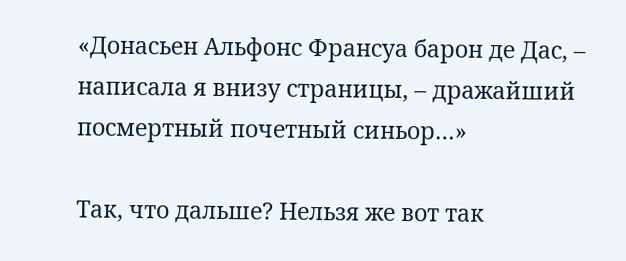«Донасьен Альфонс Франсуа барон де Дас, – написала я внизу страницы, – дражайший посмертный почетный синьор…»

Так, что дальше? Нельзя же вот так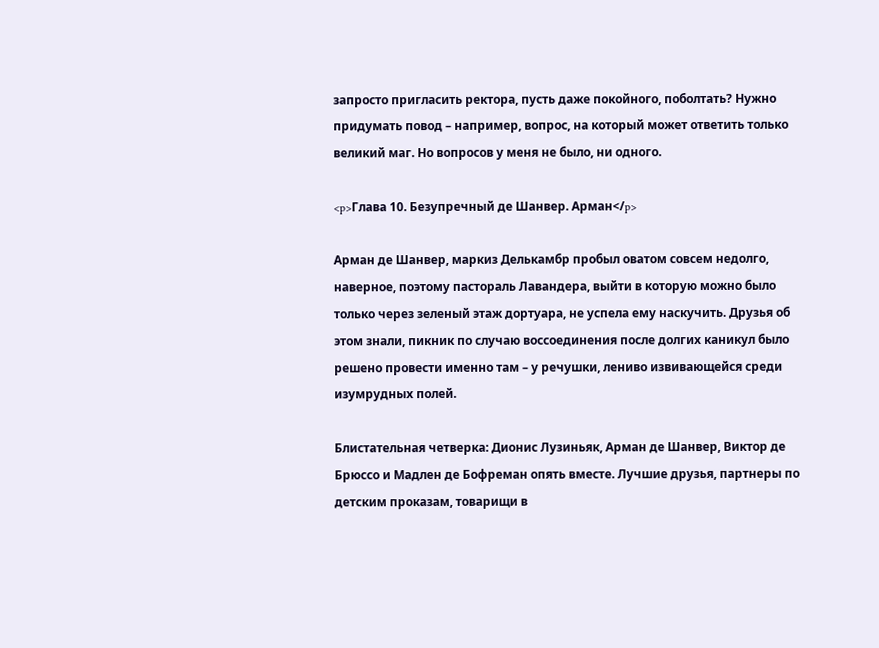запросто пригласить ректора, пусть даже покойного, поболтать? Нужно придумать повод – например, вопрос, на который может ответить только великий маг. Но вопросов у меня не было, ни одного.

<p>Глава 10. Безупречный де Шанвер. Арман</p>

Арман де Шанвер, маркиз Делькамбр пробыл оватом совсем недолго, наверное, поэтому пастораль Лавандера, выйти в которую можно было только через зеленый этаж дортуара, не успела ему наскучить. Друзья об этом знали, пикник по случаю воссоединения после долгих каникул было решено провести именно там – у речушки, лениво извивающейся среди изумрудных полей.

Блистательная четверка: Дионис Лузиньяк, Арман де Шанвер, Виктор де Брюссо и Мадлен де Бофреман опять вместе. Лучшие друзья, партнеры по детским проказам, товарищи в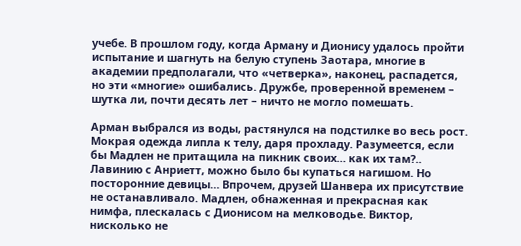учебе. В прошлом году, когда Арману и Дионису удалось пройти испытание и шагнуть на белую ступень Заотара, многие в академии предполагали, что «четверка», наконец, распадется, но эти «многие» ошибались. Дружбе, проверенной временем – шутка ли, почти десять лет – ничто не могло помешать.

Арман выбрался из воды, растянулся на подстилке во весь рост. Мокрая одежда липла к телу, даря прохладу. Разумеется, если бы Мадлен не притащила на пикник своих… как их там?.. Лавинию с Анриетт, можно было бы купаться нагишом. Но посторонние девицы… Впрочем, друзей Шанвера их присутствие не останавливало. Мадлен, обнаженная и прекрасная как нимфа, плескалась с Дионисом на мелководье. Виктор, нисколько не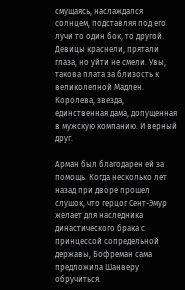смущаясь, наслаждался солнцем, подставляя под его лучи то один бок, то другой. Девицы краснели, прятали глаза, но уйти не смели. Увы, такова плата за близость к великолепной Мадлен. Королева, звезда, единственная дама, допущенная в мужскую компанию. И верный друг.

Арман был благодарен ей за помощь. Когда несколько лет назад при дворе прошел слушок, что герцог Сент-Эмур желает для наследника династического брака с принцессой сопредельной державы, Бофреман сама предложила Шанверу обручиться.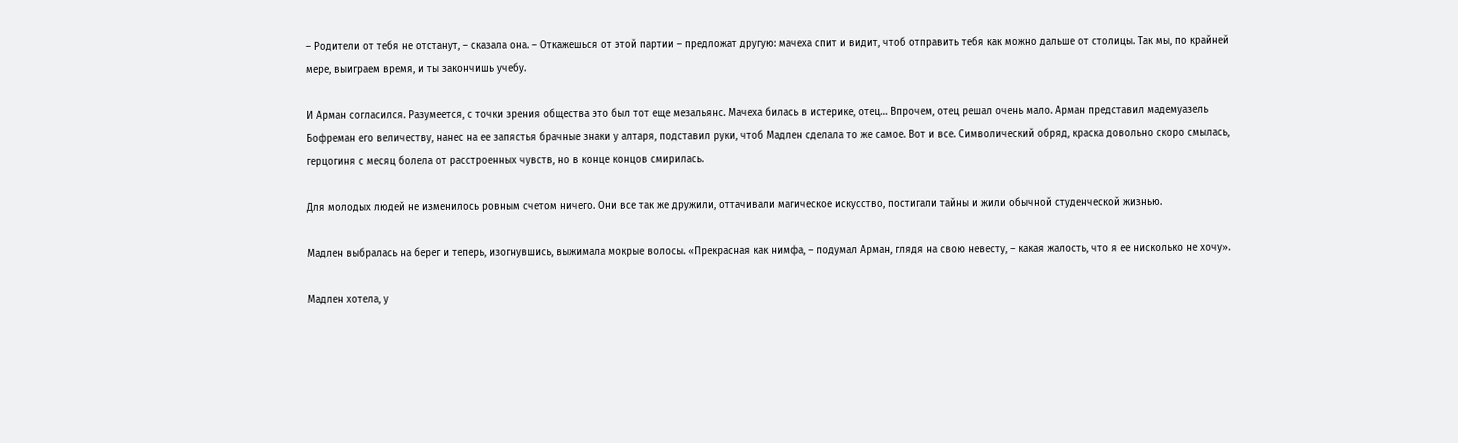– Родители от тебя не отстанут, – сказала она. – Откажешься от этой партии – предложат другую: мачеха спит и видит, чтоб отправить тебя как можно дальше от столицы. Так мы, по крайней мере, выиграем время, и ты закончишь учебу.

И Арман согласился. Разумеется, с точки зрения общества это был тот еще мезальянс. Мачеха билась в истерике, отец… Впрочем, отец решал очень мало. Арман представил мадемуазель Бофреман его величеству, нанес на ее запястья брачные знаки у алтаря, подставил руки, чтоб Мадлен сделала то же самое. Вот и все. Символический обряд, краска довольно скоро смылась, герцогиня с месяц болела от расстроенных чувств, но в конце концов смирилась.

Для молодых людей не изменилось ровным счетом ничего. Они все так же дружили, оттачивали магическое искусство, постигали тайны и жили обычной студенческой жизнью.

Мадлен выбралась на берег и теперь, изогнувшись, выжимала мокрые волосы. «Прекрасная как нимфа, – подумал Арман, глядя на свою невесту, – какая жалость, что я ее нисколько не хочу».

Мадлен хотела, у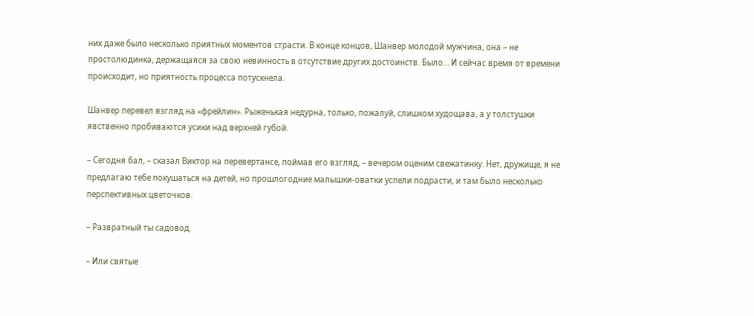них даже было несколько приятных моментов страсти. В конце концов, Шанвер молодой мужчина, она – не простолюдинка, держащаяся за свою невинность в отсутствие других достоинств. Было… И сейчас время от времени происходит, но приятность процесса потускнела.

Шанвер перевел взгляд на «фрейлин». Рыженькая недурна, только, пожалуй, слишком худощава, а у толстушки явственно пробиваются усики над верхней губой.

– Сегодня бал, – сказал Виктор на перевертансе, поймав его взгляд, – вечером оценим свежатинку. Нет, дружище, я не предлагаю тебе покушаться на детей, но прошлогодние малышки-оватки успели подрасти, и там было несколько перспективных цветочков.

– Развратный ты садовод.

– Или святые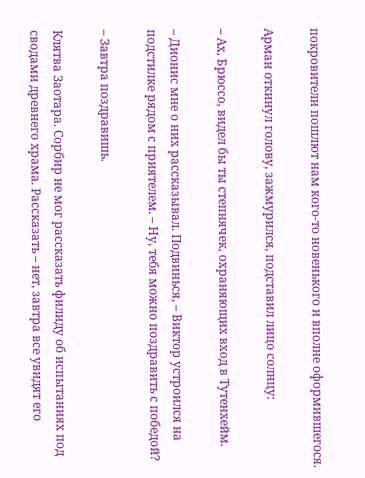покровители пошлют нам кого-то новенького и вполне оформившегося.

Арман откинул голову, зажмурился, подставил лицо солнцу:

– Ах, Брюссо, видел бы ты степнячек, охраняющих вход в Тутенхейм.

– Дионис мне о них рассказывал. Подвинься, – Виктор устроился на подстилке рядом с приятелем. – Ну, тебя можно поздравить с победой?

– Завтра поздравишь.

Клятва Заотара. Сорбир не мог рассказать филиду об испытаниях под сводами древнего храма. Рассказать – нет, завтра все увидят его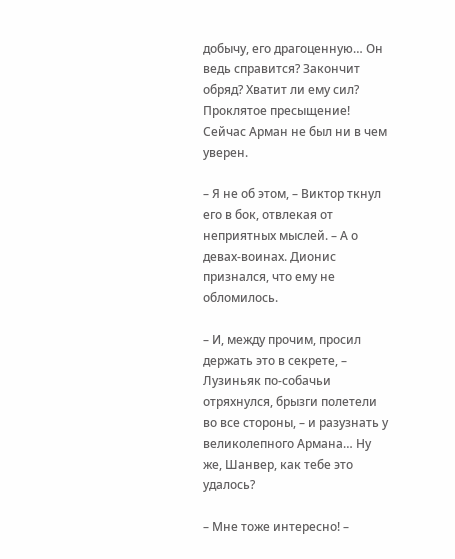добычу, его драгоценную… Он ведь справится? Закончит обряд? Хватит ли ему сил? Проклятое пресыщение! Сейчас Арман не был ни в чем уверен.

– Я не об этом, – Виктор ткнул его в бок, отвлекая от неприятных мыслей. – А о девах-воинах. Дионис признался, что ему не обломилось.

– И, между прочим, просил держать это в секрете, – Лузиньяк по-собачьи отряхнулся, брызги полетели во все стороны, – и разузнать у великолепного Армана… Ну же, Шанвер, как тебе это удалось?

– Мне тоже интересно! –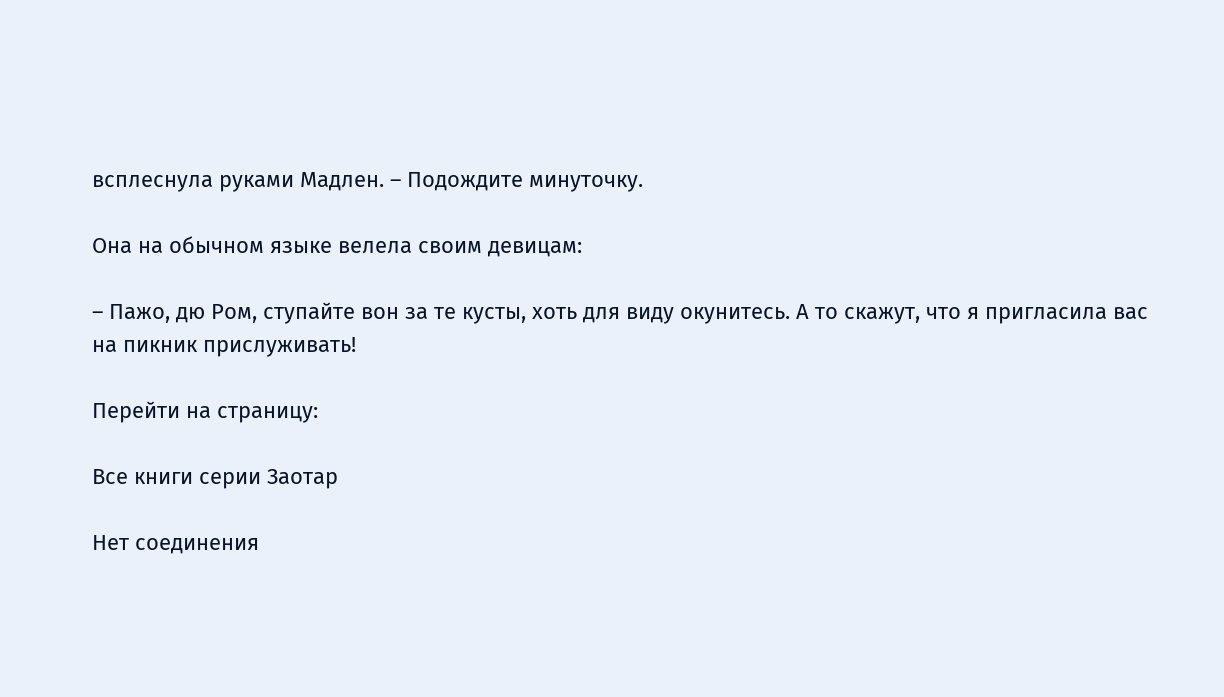всплеснула руками Мадлен. – Подождите минуточку.

Она на обычном языке велела своим девицам:

– Пажо, дю Ром, ступайте вон за те кусты, хоть для виду окунитесь. А то скажут, что я пригласила вас на пикник прислуживать!

Перейти на страницу:

Все книги серии Заотар

Нет соединения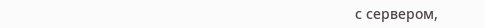с сервером,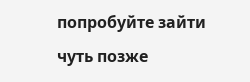попробуйте зайти чуть позже